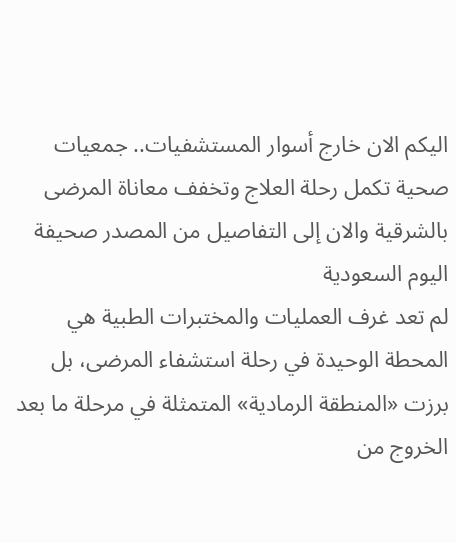اليكم الان خارج أسوار المستشفيات.. جمعيات صحية تكمل رحلة العلاج وتخفف معاناة المرضى بالشرقية والان إلى التفاصيل من المصدر صحيفة اليوم السعودية
لم تعد غرف العمليات والمختبرات الطبية هي المحطة الوحيدة في رحلة استشفاء المرضى، بل برزت «المنطقة الرمادية» المتمثلة في مرحلة ما بعد الخروج من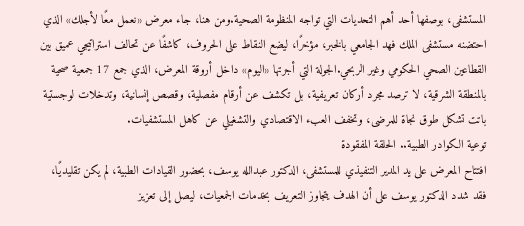المستشفى، بوصفها أحد أهم التحديات التي تواجه المنظومة الصحية.ومن هنا، جاء معرض «نعمل معًا لأجلك» الذي احتضنه مستشفى الملك فهد الجامعي بالخبر، مؤخرًا، ليضع النقاط على الحروف، كاشفًا عن تحالف استراتيجي عميق بين القطاعين الصحي الحكومي وغير الربحي.الجولة التي أجرتها «اليوم» داخل أروقة المعرض، الذي جمع 17 جمعية صحية بالمنطقة الشرقية، لا ترصد مجرد أركان تعريفية، بل تكشف عن أرقام مفصلية، وقصص إنسانية، وتدخلات لوجستية باتت تشكل طوق نجاة للمرضى، وتخفف العبء الاقتصادي والتشغيلي عن كاهل المستشفيات.
توعية الكوادر الطبية.. الحلقة المفقودة
افتتاح المعرض على يد المدير التنفيذي للمستشفى، الدكتور عبدالله يوسف، بحضور القيادات الطبية، لم يكن تقليديًا، فقد شدد الدكتور يوسف على أن الهدف يتجاوز التعريف بخدمات الجمعيات، ليصل إلى تعزيز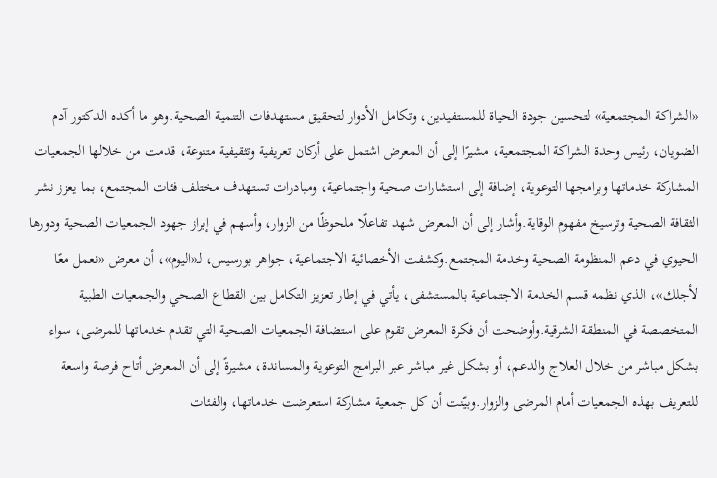«الشراكة المجتمعية» لتحسين جودة الحياة للمستفيدين، وتكامل الأدوار لتحقيق مستهدفات التنمية الصحية.وهو ما أكده الدكتور آدم الضويان، رئيس وحدة الشراكة المجتمعية، مشيرًا إلى أن المعرض اشتمل على أركان تعريفية وتثقيفية متنوعة، قدمت من خلالها الجمعيات المشاركة خدماتها وبرامجها التوعوية، إضافة إلى استشارات صحية واجتماعية، ومبادرات تستهدف مختلف فئات المجتمع، بما يعزز نشر الثقافة الصحية وترسيخ مفهوم الوقاية.وأشار إلى أن المعرض شهد تفاعلًا ملحوظًا من الزوار، وأسهم في إبراز جهود الجمعيات الصحية ودورها الحيوي في دعم المنظومة الصحية وخدمة المجتمع.وكشفت الأخصائية الاجتماعية، جواهر بورسيس، لـ«اليوم»، أن معرض «نعمل معًا لأجلك»، الذي نظمه قسم الخدمة الاجتماعية بالمستشفى، يأتي في إطار تعزيز التكامل بين القطاع الصحي والجمعيات الطبية المتخصصة في المنطقة الشرقية.وأوضحت أن فكرة المعرض تقوم على استضافة الجمعيات الصحية التي تقدم خدماتها للمرضى، سواء بشكل مباشر من خلال العلاج والدعم، أو بشكل غير مباشر عبر البرامج التوعوية والمساندة، مشيرةً إلى أن المعرض أتاح فرصة واسعة للتعريف بهذه الجمعيات أمام المرضى والزوار.وبيّنت أن كل جمعية مشاركة استعرضت خدماتها، والفئات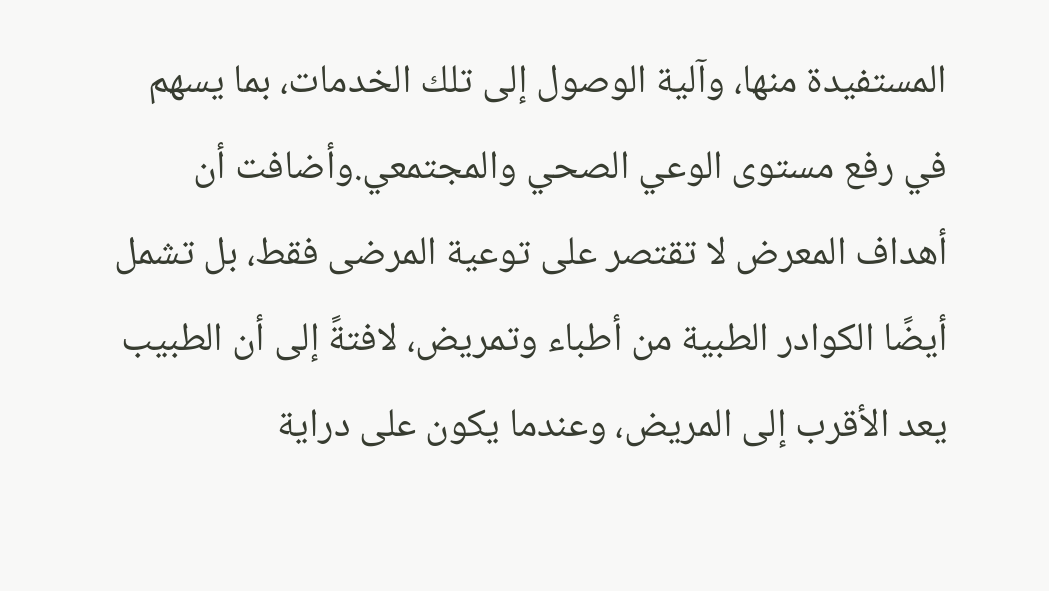المستفيدة منها، وآلية الوصول إلى تلك الخدمات، بما يسهم في رفع مستوى الوعي الصحي والمجتمعي.وأضافت أن أهداف المعرض لا تقتصر على توعية المرضى فقط، بل تشمل أيضًا الكوادر الطبية من أطباء وتمريض، لافتةً إلى أن الطبيب يعد الأقرب إلى المريض، وعندما يكون على دراية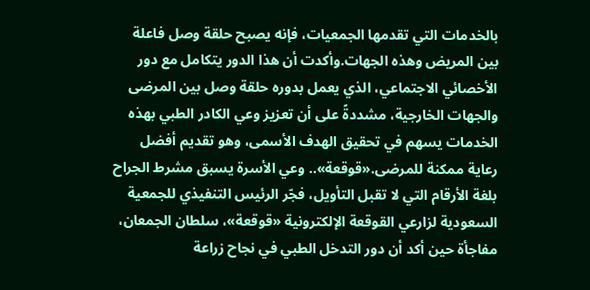بالخدمات التي تقدمها الجمعيات، فإنه يصبح حلقة وصل فاعلة بين المريض وهذه الجهات.وأكدت أن هذا الدور يتكامل مع دور الأخصائي الاجتماعي، الذي يعمل بدوره حلقة وصل بين المرضى والجهات الخارجية، مشددةً على أن تعزيز وعي الكادر الطبي بهذه الخدمات يسهم في تحقيق الهدف الأسمى، وهو تقديم أفضل رعاية ممكنة للمرضى.«قوقعة».. وعي الأسرة يسبق مشرط الجراح
بلغة الأرقام التي لا تقبل التأويل، فجّر الرئيس التنفيذي للجمعية السعودية لزارعي القوقعة الإلكترونية «قوقعة»، سلطان الجمعان، مفاجأة حين أكد أن دور التدخل الطبي في نجاح زراعة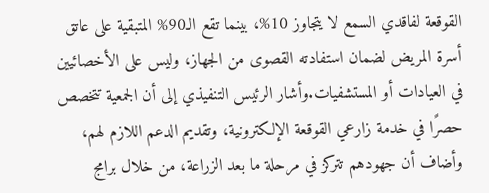القوقعة لفاقدي السمع لا يتجاوز 10%، بينما تقع الـ90% المتبقية على عاتق أسرة المريض لضمان استفادته القصوى من الجهاز، وليس على الأخصائيين في العيادات أو المستشفيات.وأشار الرئيس التنفيذي إلى أن الجمعية تتخصص حصرًا في خدمة زارعي القوقعة الإلكترونية، وتقديم الدعم اللازم لهم، وأضاف أن جهودهم تتركز في مرحلة ما بعد الزراعة، من خلال برامج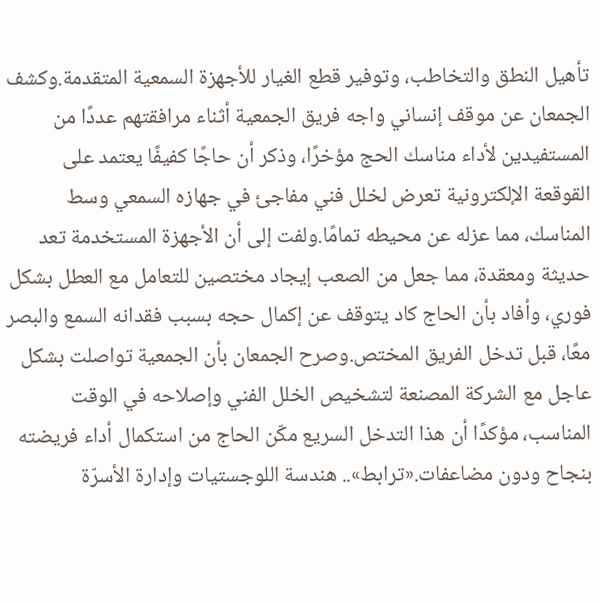تأهيل النطق والتخاطب، وتوفير قطع الغيار للأجهزة السمعية المتقدمة.وكشف الجمعان عن موقف إنساني واجه فريق الجمعية أثناء مرافقتهم عددًا من المستفيدين لأداء مناسك الحج مؤخرًا، وذكر أن حاجًا كفيفًا يعتمد على القوقعة الإلكترونية تعرض لخلل فني مفاجئ في جهازه السمعي وسط المناسك، مما عزله عن محيطه تمامًا.ولفت إلى أن الأجهزة المستخدمة تعد حديثة ومعقدة، مما جعل من الصعب إيجاد مختصين للتعامل مع العطل بشكل فوري، وأفاد بأن الحاج كاد يتوقف عن إكمال حجه بسبب فقدانه السمع والبصر معًا، قبل تدخل الفريق المختص.وصرح الجمعان بأن الجمعية تواصلت بشكل عاجل مع الشركة المصنعة لتشخيص الخلل الفني وإصلاحه في الوقت المناسب، مؤكدًا أن هذا التدخل السريع مكّن الحاج من استكمال أداء فريضته بنجاح ودون مضاعفات.«ترابط».. هندسة اللوجستيات وإدارة الأسرّة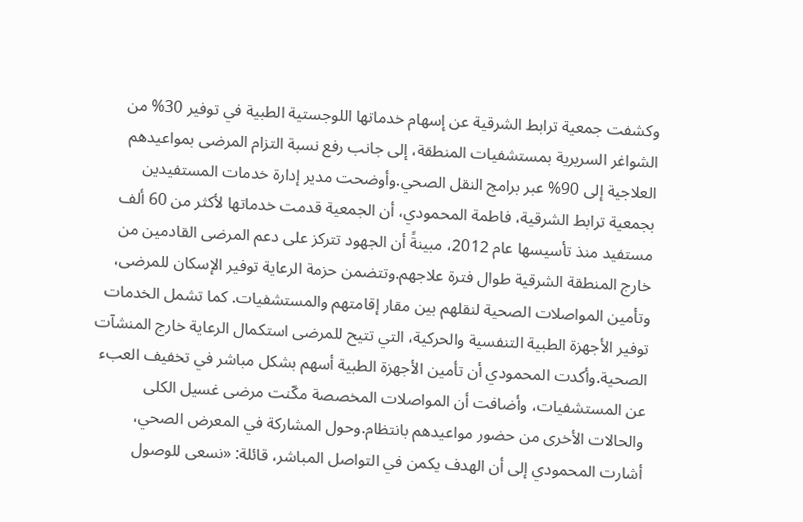وكشفت جمعية ترابط الشرقية عن إسهام خدماتها اللوجستية الطبية في توفير 30% من الشواغر السريرية بمستشفيات المنطقة، إلى جانب رفع نسبة التزام المرضى بمواعيدهم العلاجية إلى 90% عبر برامج النقل الصحي.وأوضحت مدير إدارة خدمات المستفيدين بجمعية ترابط الشرقية، فاطمة المحمودي، أن الجمعية قدمت خدماتها لأكثر من 60 ألف مستفيد منذ تأسيسها عام 2012، مبينةً أن الجهود تتركز على دعم المرضى القادمين من خارج المنطقة الشرقية طوال فترة علاجهم.وتتضمن حزمة الرعاية توفير الإسكان للمرضى، وتأمين المواصلات الصحية لنقلهم بين مقار إقامتهم والمستشفيات. كما تشمل الخدمات توفير الأجهزة الطبية التنفسية والحركية، التي تتيح للمرضى استكمال الرعاية خارج المنشآت الصحية.وأكدت المحمودي أن تأمين الأجهزة الطبية أسهم بشكل مباشر في تخفيف العبء عن المستشفيات، وأضافت أن المواصلات المخصصة مكّنت مرضى غسيل الكلى والحالات الأخرى من حضور مواعيدهم بانتظام.وحول المشاركة في المعرض الصحي، أشارت المحمودي إلى أن الهدف يكمن في التواصل المباشر، قائلة: «نسعى للوصول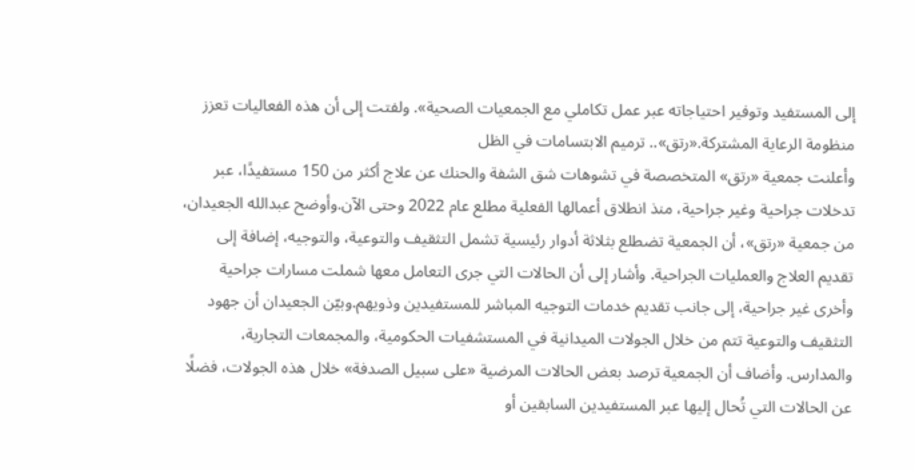إلى المستفيد وتوفير احتياجاته عبر عمل تكاملي مع الجمعيات الصحية». ولفتت إلى أن هذه الفعاليات تعزز منظومة الرعاية المشتركة.«رتق».. ترميم الابتسامات في الظل
وأعلنت جمعية «رتق» المتخصصة في تشوهات شق الشفة والحنك عن علاج أكثر من 150 مستفيدًا، عبر تدخلات جراحية وغير جراحية، منذ انطلاق أعمالها الفعلية مطلع عام 2022 وحتى الآن.وأوضح عبدالله الجعيدان، من جمعية «رتق»، أن الجمعية تضطلع بثلاثة أدوار رئيسية تشمل التثقيف والتوعية، والتوجيه، إضافة إلى تقديم العلاج والعمليات الجراحية. وأشار إلى أن الحالات التي جرى التعامل معها شملت مسارات جراحية وأخرى غير جراحية، إلى جانب تقديم خدمات التوجيه المباشر للمستفيدين وذويهم.وبيّن الجعيدان أن جهود التثقيف والتوعية تتم من خلال الجولات الميدانية في المستشفيات الحكومية، والمجمعات التجارية، والمدارس. وأضاف أن الجمعية ترصد بعض الحالات المرضية «على سبيل الصدفة» خلال هذه الجولات، فضلًا عن الحالات التي تُحال إليها عبر المستفيدين السابقين أو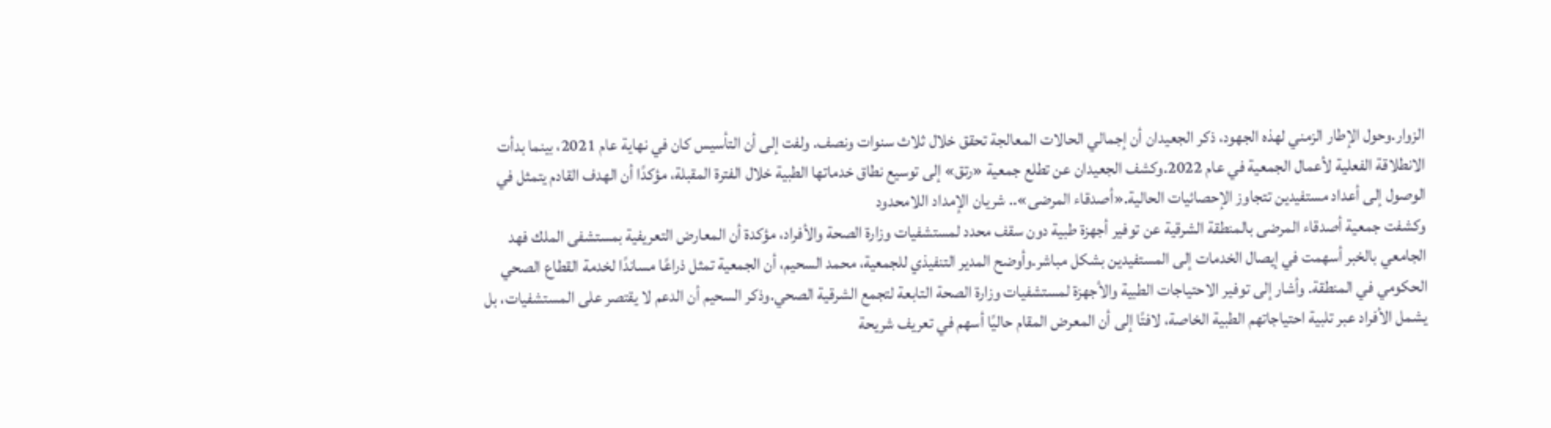الزوار.وحول الإطار الزمني لهذه الجهود، ذكر الجعيدان أن إجمالي الحالات المعالجة تحقق خلال ثلاث سنوات ونصف. ولفت إلى أن التأسيس كان في نهاية عام 2021، بينما بدأت الانطلاقة الفعلية لأعمال الجمعية في عام 2022.وكشف الجعيدان عن تطلع جمعية «رتق» إلى توسيع نطاق خدماتها الطبية خلال الفترة المقبلة، مؤكدًا أن الهدف القادم يتمثل في الوصول إلى أعداد مستفيدين تتجاوز الإحصائيات الحالية.«أصدقاء المرضى».. شريان الإمداد اللامحدود
وكشفت جمعية أصدقاء المرضى بالمنطقة الشرقية عن توفير أجهزة طبية دون سقف محدد لمستشفيات وزارة الصحة والأفراد، مؤكدة أن المعارض التعريفية بمستشفى الملك فهد الجامعي بالخبر أسهمت في إيصال الخدمات إلى المستفيدين بشكل مباشر.وأوضح المدير التنفيذي للجمعية، محمد السحيم، أن الجمعية تمثل ذراعًا مساندًا لخدمة القطاع الصحي الحكومي في المنطقة. وأشار إلى توفير الاحتياجات الطبية والأجهزة لمستشفيات وزارة الصحة التابعة لتجمع الشرقية الصحي.وذكر السحيم أن الدعم لا يقتصر على المستشفيات، بل يشمل الأفراد عبر تلبية احتياجاتهم الطبية الخاصة، لافتًا إلى أن المعرض المقام حاليًا أسهم في تعريف شريحة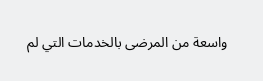واسعة من المرضى بالخدمات التي لم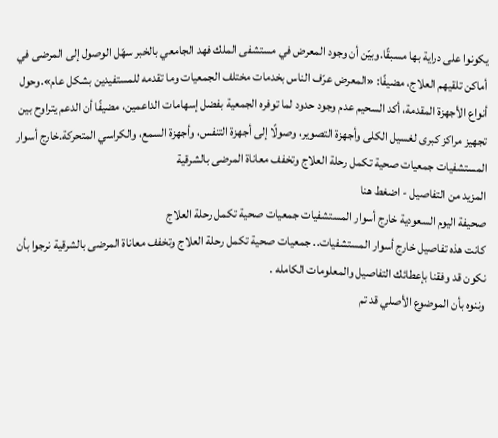يكونوا على دراية بها مسبقًا.وبيّن أن وجود المعرض في مستشفى الملك فهد الجامعي بالخبر سهّل الوصول إلى المرضى في أماكن تلقيهم العلاج، مضيفًا: «المعرض عرّف الناس بخدمات مختلف الجمعيات وما تقدمه للمستفيدين بشكل عام».وحول أنواع الأجهزة المقدمة، أكد السحيم عدم وجود حدود لما توفره الجمعية بفضل إسهامات الداعمين، مضيفًا أن الدعم يتراوح بين تجهيز مراكز كبرى لغسيل الكلى وأجهزة التصوير، وصولًا إلى أجهزة التنفس، وأجهزة السمع، والكراسي المتحركة.خارج أسوار المستشفيات جمعيات صحية تكمل رحلة العلاج وتخفف معاناة المرضى بالشرقية
المزيد من التفاصيل - اضغط هنا
صحيفة اليوم السعودية خارج أسوار المستشفيات جمعيات صحية تكمل رحلة العلاج
كانت هذه تفاصيل خارج أسوار المستشفيات.. جمعيات صحية تكمل رحلة العلاج وتخفف معاناة المرضى بالشرقية نرجوا بأن نكون قد وفقنا بإعطائك التفاصيل والمعلومات الكامله .
وننوه بأن الموضوع الأصلي قد تم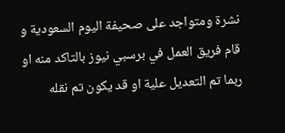نشرة ومتواجد على صحيفة اليوم السعودية و قام فريق العمل في برسبي نيوز بالتاكد منه او ربما تم التعديل علية او قد يكون تم نقله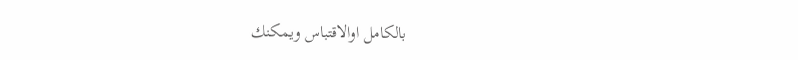بالكامل اوالاقتباس ويمكنك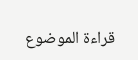قراءة الموضوع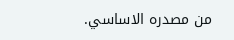من مصدره الاساسي.